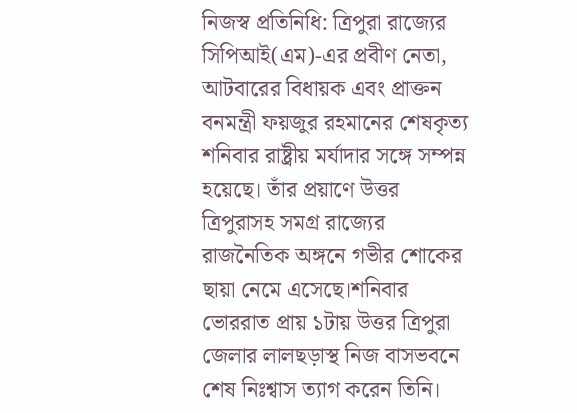নিজস্ব প্রতিনিধি: ত্রিপুরা রাজ্যের সিপিআই(এম)-এর প্রবীণ নেতা, আটবারের বিধায়ক এবং প্রাক্তন বনমন্ত্রী ফয়জুর রহমানের শেষকৃত্য শনিবার রাষ্ট্রীয় মর্যাদার সঙ্গে সম্পন্ন হয়েছে। তাঁর প্রয়াণে উত্তর ত্রিপুরাসহ সমগ্র রাজ্যের রাজনৈতিক অঙ্গনে গভীর শোকের ছায়া নেমে এসেছে।শনিবার ভোররাত প্রায় ১টায় উত্তর ত্রিপুরা জেলার লালছড়াস্থ নিজ বাসভবনে শেষ নিঃশ্বাস ত্যাগ করেন তিনি।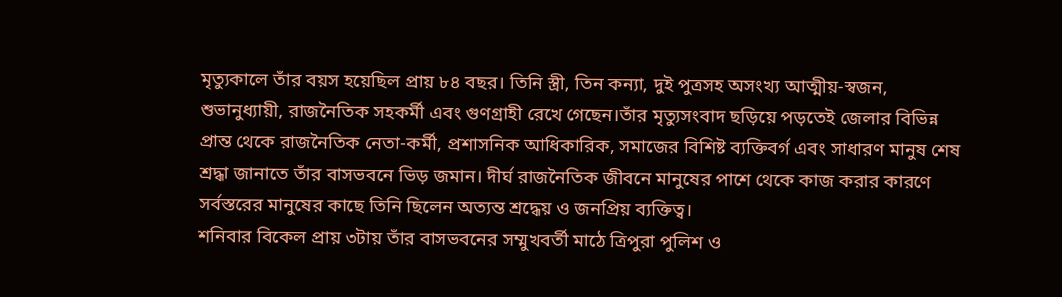মৃত্যুকালে তাঁর বয়স হয়েছিল প্রায় ৮৪ বছর। তিনি স্ত্রী, তিন কন্যা, দুই পুত্রসহ অসংখ্য আত্মীয়-স্বজন, শুভানুধ্যায়ী, রাজনৈতিক সহকর্মী এবং গুণগ্রাহী রেখে গেছেন।তাঁর মৃত্যুসংবাদ ছড়িয়ে পড়তেই জেলার বিভিন্ন প্রান্ত থেকে রাজনৈতিক নেতা-কর্মী, প্রশাসনিক আধিকারিক, সমাজের বিশিষ্ট ব্যক্তিবর্গ এবং সাধারণ মানুষ শেষ শ্রদ্ধা জানাতে তাঁর বাসভবনে ভিড় জমান। দীর্ঘ রাজনৈতিক জীবনে মানুষের পাশে থেকে কাজ করার কারণে সর্বস্তরের মানুষের কাছে তিনি ছিলেন অত্যন্ত শ্রদ্ধেয় ও জনপ্রিয় ব্যক্তিত্ব।
শনিবার বিকেল প্রায় ৩টায় তাঁর বাসভবনের সম্মুখবর্তী মাঠে ত্রিপুরা পুলিশ ও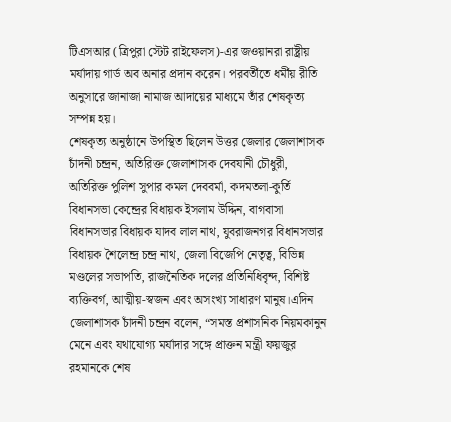টিএসআর (ত্রিপুরা স্টেট রাইফেলস)-এর জওয়ানরা রাষ্ট্রীয় মর্যাদায় গার্ড অব অনার প্রদান করেন। পরবর্তীতে ধর্মীয় রীতি অনুসারে জানাজা নামাজ আদায়ের মাধ্যমে তাঁর শেষকৃত্য সম্পন্ন হয়।
শেষকৃত্য অনুষ্ঠানে উপস্থিত ছিলেন উত্তর জেলার জেলাশাসক চাঁদনী চন্দ্রন, অতিরিক্ত জেলাশাসক দেবযানী চৌধুরী, অতিরিক্ত পুলিশ সুপার কমল দেববর্মা, কদমতলা-কুর্তি বিধানসভা কেন্দ্রের বিধায়ক ইসলাম উদ্দিন, বাগবাসা বিধানসভার বিধায়ক যাদব লাল নাথ, যুবরাজনগর বিধানসভার বিধায়ক শৈলেন্দ্র চন্দ্র নাথ, জেলা বিজেপি নেতৃত্ব, বিভিন্ন মণ্ডলের সভাপতি, রাজনৈতিক দলের প্রতিনিধিবৃন্দ, বিশিষ্ট ব্যক্তিবর্গ, আত্মীয়-স্বজন এবং অসংখ্য সাধারণ মানুষ।এদিন জেলাশাসক চাঁদনী চন্দ্রন বলেন, “সমস্ত প্রশাসনিক নিয়মকানুন মেনে এবং যথাযোগ্য মর্যাদার সঙ্গে প্রাক্তন মন্ত্রী ফয়জুর রহমানকে শেষ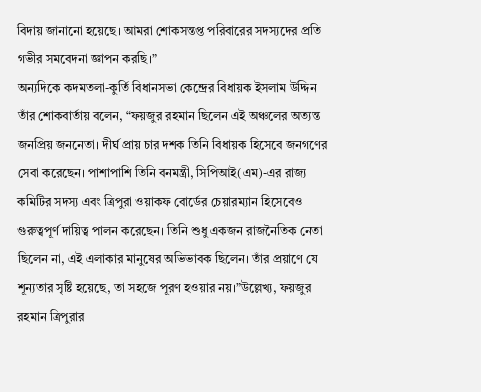বিদায় জানানো হয়েছে। আমরা শোকসন্তপ্ত পরিবারের সদস্যদের প্রতি গভীর সমবেদনা জ্ঞাপন করছি।”
অন্যদিকে কদমতলা-কুর্তি বিধানসভা কেন্দ্রের বিধায়ক ইসলাম উদ্দিন তাঁর শোকবার্তায় বলেন, “ফয়জুর রহমান ছিলেন এই অঞ্চলের অত্যন্ত জনপ্রিয় জননেতা। দীর্ঘ প্রায় চার দশক তিনি বিধায়ক হিসেবে জনগণের সেবা করেছেন। পাশাপাশি তিনি বনমন্ত্রী, সিপিআই(এম)-এর রাজ্য কমিটির সদস্য এবং ত্রিপুরা ওয়াকফ বোর্ডের চেয়ারম্যান হিসেবেও গুরুত্বপূর্ণ দায়িত্ব পালন করেছেন। তিনি শুধু একজন রাজনৈতিক নেতা ছিলেন না, এই এলাকার মানুষের অভিভাবক ছিলেন। তাঁর প্রয়াণে যে শূন্যতার সৃষ্টি হয়েছে, তা সহজে পূরণ হওয়ার নয়।”উল্লেখ্য, ফয়জুর রহমান ত্রিপুরার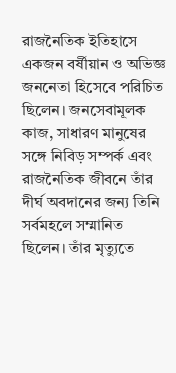রাজনৈতিক ইতিহাসে একজন বর্ষীয়ান ও অভিজ্ঞ জননেতা হিসেবে পরিচিত ছিলেন। জনসেবামূলক কাজ, সাধারণ মানুষের সঙ্গে নিবিড় সম্পর্ক এবং রাজনৈতিক জীবনে তাঁর দীর্ঘ অবদানের জন্য তিনি সর্বমহলে সম্মানিত ছিলেন। তাঁর মৃত্যুতে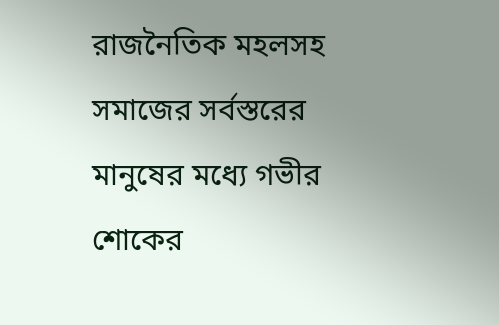রাজনৈতিক মহলসহ সমাজের সর্বস্তরের মানুষের মধ্যে গভীর শোকের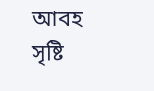আবহ সৃষ্টি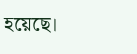হয়েছে।